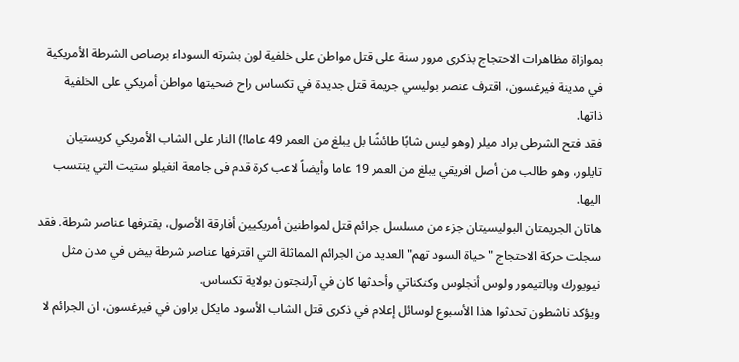بموازاة مظاهرات الاحتجاج بذكرى مرور سنة على قتل مواطن على خلفية لون بشرته السوداء برصاص الشرطة الأمريكية في مدينة فيرغسون، اقترف عنصر بوليسي جريمة قتل جديدة في تكساس راح ضحيتها مواطن أمريكي على الخلفية ذاتها.
فقد فتح الشرطى براد ميلر (وهو ليس شابًا طائشًا بل يبلغ من العمر 49 عاما!) النار على الشاب الأمريكي كريستيان تايلور، وهو طالب من أصل افريقي يبلغ من العمر 19 عاما وأيضاً لاعب كرة قدم فى جامعة انغيلو ستيت التي ينتسب اليها.
هاتان الجريمتان البوليسيتان جزء من مسلسل جرائم قتل لمواطنين أمريكيين أفارقة الأصول، يقترفها عناصر شرطة. فقد سجلت حركة الاحتجاج "حياة السود تهم" العديد من الجرائم المماثلة التي اقترفها عناصر شرطة بيض في مدن مثل نيويورك وبالتيمور ولوس أنجلوس وكنكناتي وأحدثها كان في آرلنجتون بولاية تكساس.
ويؤكد ناشطون تحدثوا هذا الأسبوع لوسائل إعلام في ذكرى قتل الشاب الأسود مايكل براون في فيرغسون، ان الجرائم لا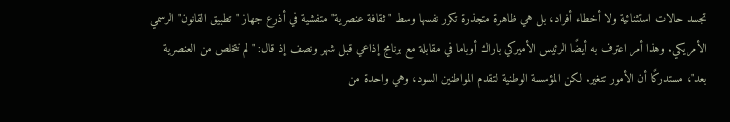تجسد حالات استثنائية ولا أخطاء أفراد، بل هي ظاهرة متجذرة تكرر نفسها وسط "ثقافة عنصرية" متفشية في أذرع جهاز "تطبيق القانون" الرسمي الأمريكي. وهذا أمر اعترف به أيضًا الرئيس الأميركي باراك أوباما في مقابلة مع برنامج إذاعي قبل شهر ونصف إذ قال: "لم نتخلص من العنصرية بعد"، مستدركًا أن الأمور تتغير. لكن المؤسسة الوطنية لتقدم المواطنين السود، وهي واحدة من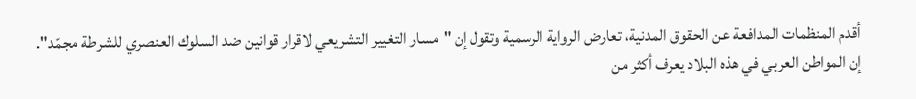أقدم المنظمات المدافعة عن الحقوق المدنية، تعارض الرواية الرسمية وتقول إن "مسار التغيير التشريعي لاقرار قوانين ضد السلوك العنصري للشرطة مجمّد".
إن المواطن العربي في هذه البلاد يعرف أكثر من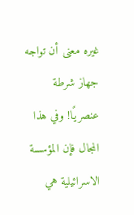غيره معنى أن تواجه جهاز شرطة عنصريًا! وفي هذا المجال فإن المؤسسة الاسرائيلية هي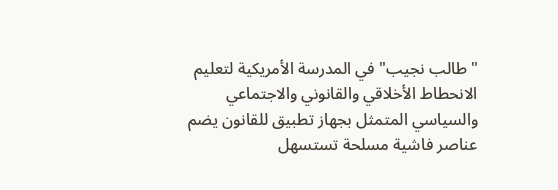"طالب نجيب" في المدرسة الأمريكية لتعليم الانحطاط الأخلاقي والقانوني والاجتماعي والسياسي المتمثل بجهاز تطبيق للقانون يضم عناصر فاشية مسلحة تستسهل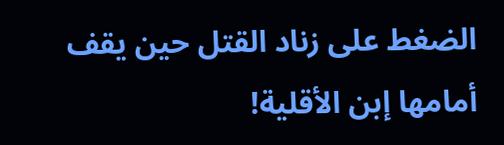الضغط على زناد القتل حين يقف أمامها إبن الأقلية!